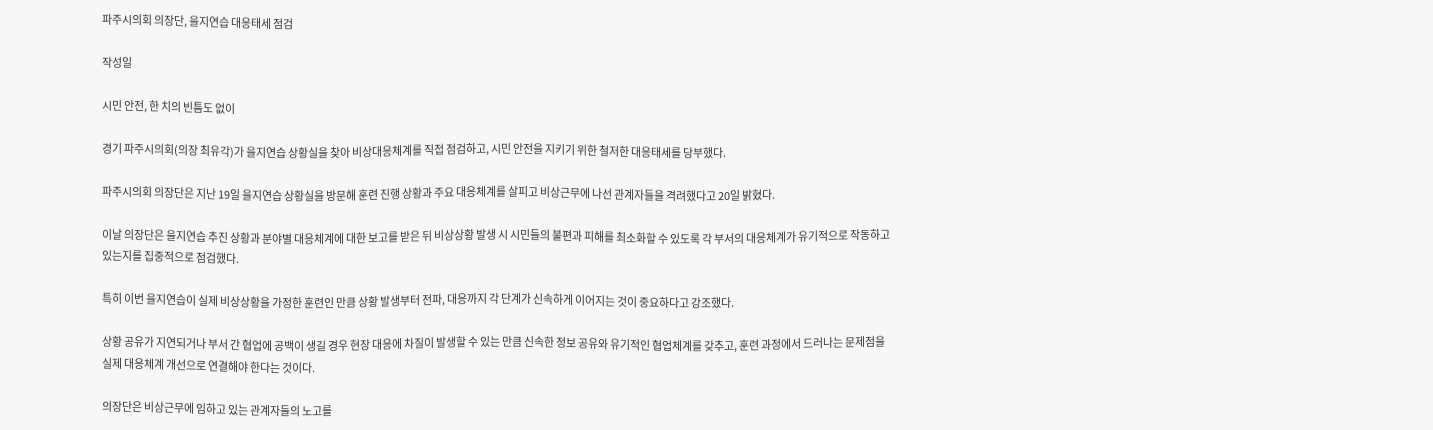파주시의회 의장단, 을지연습 대응태세 점검

작성일

시민 안전, 한 치의 빈틈도 없이

경기 파주시의회(의장 최유각)가 을지연습 상황실을 찾아 비상대응체계를 직접 점검하고, 시민 안전을 지키기 위한 철저한 대응태세를 당부했다.

파주시의회 의장단은 지난 19일 을지연습 상황실을 방문해 훈련 진행 상황과 주요 대응체계를 살피고 비상근무에 나선 관계자들을 격려했다고 20일 밝혔다.

이날 의장단은 을지연습 추진 상황과 분야별 대응체계에 대한 보고를 받은 뒤 비상상황 발생 시 시민들의 불편과 피해를 최소화할 수 있도록 각 부서의 대응체계가 유기적으로 작동하고 있는지를 집중적으로 점검했다.

특히 이번 을지연습이 실제 비상상황을 가정한 훈련인 만큼 상황 발생부터 전파, 대응까지 각 단계가 신속하게 이어지는 것이 중요하다고 강조했다.

상황 공유가 지연되거나 부서 간 협업에 공백이 생길 경우 현장 대응에 차질이 발생할 수 있는 만큼 신속한 정보 공유와 유기적인 협업체계를 갖추고, 훈련 과정에서 드러나는 문제점을 실제 대응체계 개선으로 연결해야 한다는 것이다.

의장단은 비상근무에 임하고 있는 관계자들의 노고를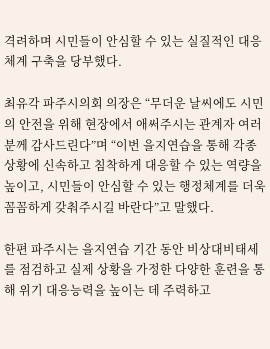격려하며 시민들이 안심할 수 있는 실질적인 대응체계 구축을 당부했다.

최유각 파주시의회 의장은 “무더운 날씨에도 시민의 안전을 위해 현장에서 애써주시는 관계자 여러분께 감사드린다”며 “이번 을지연습을 통해 각종 상황에 신속하고 침착하게 대응할 수 있는 역량을 높이고, 시민들이 안심할 수 있는 행정체계를 더욱 꼼꼼하게 갖춰주시길 바란다”고 말했다.

한편 파주시는 을지연습 기간 동안 비상대비태세를 점검하고 실제 상황을 가정한 다양한 훈련을 통해 위기 대응능력을 높이는 데 주력하고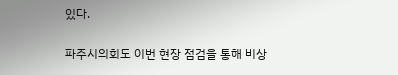있다.

파주시의회도 이번 현장 점검을 통해 비상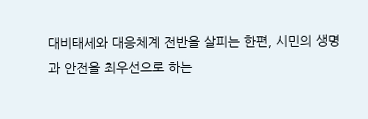대비태세와 대응체계 전반을 살피는 한편, 시민의 생명과 안전을 최우선으로 하는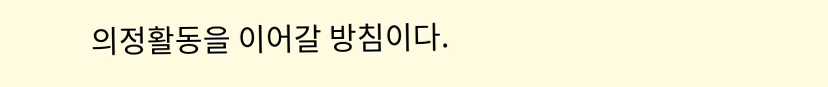의정활동을 이어갈 방침이다.